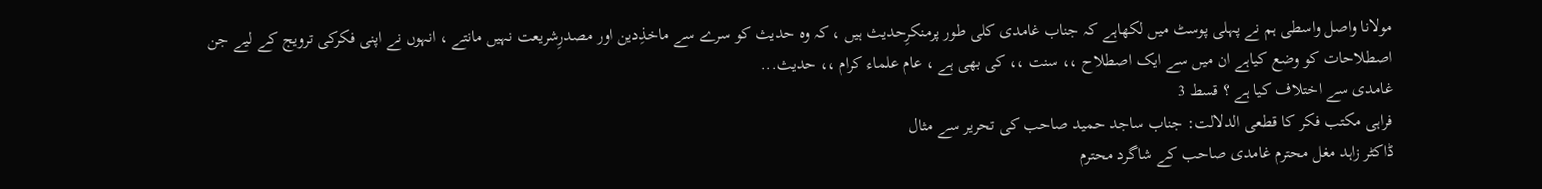مولانا واصل واسطی ہم نے پہلی پوسٹ میں لکھاہے کہ جناب غامدی کلی طور پرمنکرِحدیث ہیں ، کہ وہ حدیث کو سرے سے ماخذِدین اور مصدرِشریعت نہیں مانتے ، انہوں نے اپنی فکرکی ترویج کے لیے جن اصطلاحات کو وضع کیاہے ان میں سے ایک اصطلاح ،، سنت ،، کی بھی ہے ، عام علماء کرام ،، حدیث...
غامدی سے اختلاف کیا ہے ؟ قسط 3
فراہی مکتب فکر کا قطعی الدلالت: جناب ساجد حمید صاحب کی تحریر سے مثال
ڈاکٹر زاہد مغل محترم غامدی صاحب کے شاگرد محترم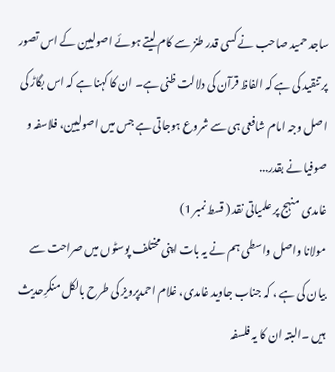ساجد حمید صاحب نے کسی قدر طنز سے کام لیتے ہوئے اصولیین کے اس تصور پر تنقید کی ہے کہ الفاظ قرآن کی دلالت ظنی ہے۔ ان کا کہنا ہے کہ اس بگاڑ کی اصل وجہ امام شافعی ہی سے شروع ہوجاتی ہے جس میں اصولیین، فلاسفہ و صوفیا نے بقدر...
غامدی منہج پر علمیاتی نقد ( قسط نمبر 1)
مولانا واصل واسطی ہم نے یہ بات اپنی مختلف پوسٹوں میں صراحت سے بیان کی ہے ، کہ جناب جاوید غامدی، غلام احمدپرویز کی طرح بالکل منکرِحدیث ہیں ۔البتہ ان کا یہ فلسفہ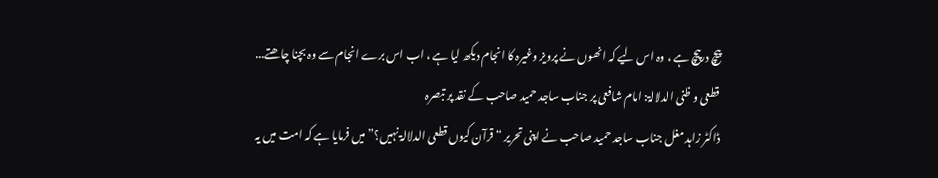پیچ درپیچ ہے ، وہ اس لیے کہ انھوں نے پرویز وغیرہ کا انجام دیکھ لیا ہے ، اب اس برے انجام سے وہ بچنا چاھتے...
قطعی و ظنی الدلالۃ: امام شافعی پر جناب ساجد حمید صاحب کے نقد پر تبصرہ
ڈاکٹر زاہد مغل جناب ساجد حمید صاحب نے اپنی تحریر “قرآن کیوں قطعی الدلالۃ نہیں؟”میں فرمایا ہے کہ امت میں یہ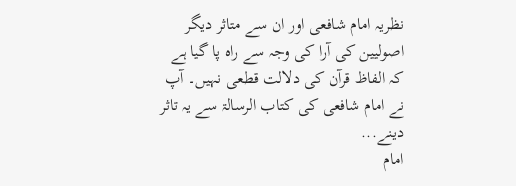نظریہ امام شافعی اور ان سے متاثر دیگر اصولیین کی آرا کی وجہ سے راہ پا گیا ہے کہ الفاظ قرآن کی دلالت قطعی نہیں۔ آپ نے امام شافعی کی کتاب الرسالۃ سے یہ تاثر دینے...
امام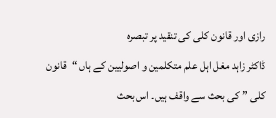رازی اور قانون کلی کی تنقید پر تبصرہ
ڈاکٹر زاہد مغل اہل علم متکلمین و اصولیین کے ہاں “قانون کلی ” کی بحث سے واقف ہیں۔ اس بحث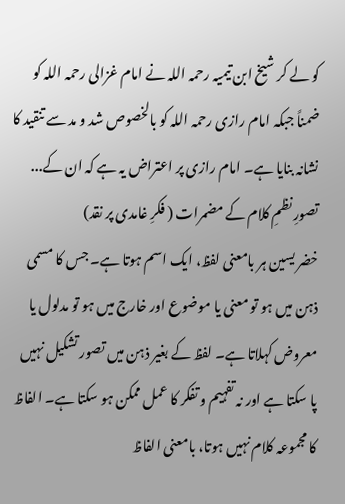کو لے کر شیخ ابن تیمیہ رحمہ اللہ نے امام غزالی رحمہ اللہ کو ضمناً جبکہ امام رازی رحمہ اللہ کو بالخصوص شد و مد سے تنقید کا نشانہ بنایا ہے۔ امام رازی پر اعتراض یہ ہے کہ ان کے...
تصورِ نظمِ کلام کے مضمرات ( فکرِ غامدی پر نقد)
خضر یسین ہر بامعنی لفظ، ایک اسم ہوتا ہے۔ جس کا مسمی ذہن میں ہو تو معنی یا موضوع اور خارج میں ہو تو مدلول یا معروض کہلاتا ہے۔ لفظ کے بغیر ذہن میں تصور تشکیل نہیں پا سکتا ہے اور نہ تفہیم و تفکر کا عمل ممکن ہو سکتا ہے۔ الفاظ کا مجموعہ کلام نہیں ہوتا، بامعنی الفاظ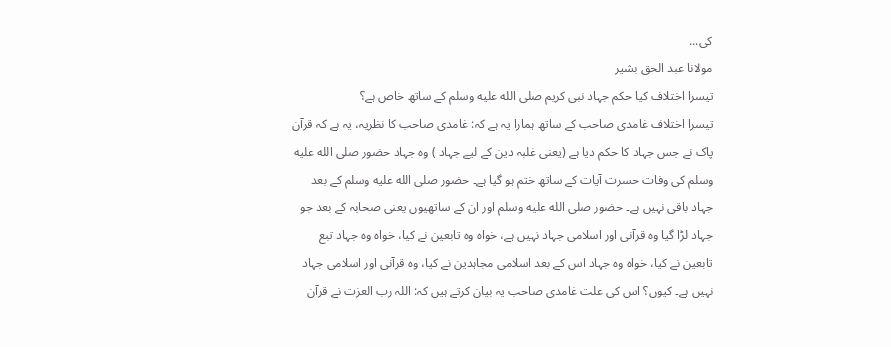کی...
مولانا عبد الحق بشیر
تیسرا اختلاف کیا حکم جہاد نبی کریم صلى الله عليه وسلم کے ساتھ خاص ہے؟
تیسرا اختلاف غامدی صاحب کے ساتھ ہمارا یہ ہے کہ: غامدی صاحب کا نظریہ، یہ ہے کہ قرآن پاک نے جس جہاد کا حکم دیا ہے (یعنی غلبہ دین کے لیے جہاد ) وہ جہاد حضور صلى الله عليه وسلم کی وفات حسرت آیات کے ساتھ ختم ہو گیا ہے۔ حضور صلى الله عليه وسلم کے بعد جہاد باقی نہیں ہے۔ حضور صلى الله عليه وسلم اور ان کے ساتھیوں یعنی صحابہ کے بعد جو جہاد لڑا گیا وہ قرآنی اور اسلامی جہاد نہیں ہے، خواہ وہ تابعین نے کیا، خواہ وہ جہاد تبع تابعین نے کیا، خواہ وہ جہاد اس کے بعد اسلامی مجاہدین نے کیا، وہ قرآنی اور اسلامی جہاد نہیں ہے۔ کیوں؟ اس کی علت غامدی صاحب یہ بیان کرتے ہیں کہ: اللہ رب العزت نے قرآن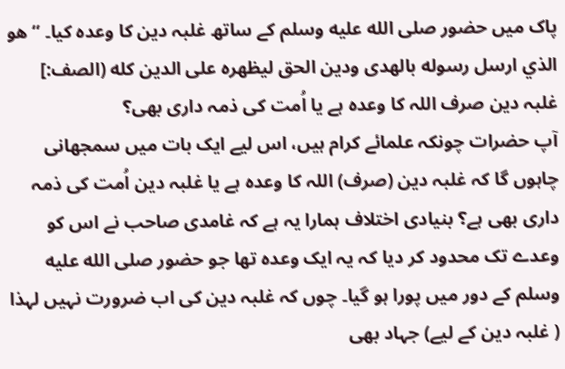پاک میں حضور صلى الله عليه وسلم کے ساتھ غلبہ دین کا وعدہ کیا۔ “هو الذي ارسل رسوله بالهدى ودين الحق ليظهره على الدين كله (الصف:]
غلبہ دین صرف اللہ کا وعدہ ہے یا اُمت کی ذمہ داری بھی؟
آپ حضرات چونکہ علمائے کرام ہیں، اس لیے ایک بات میں سمجھانی چاہوں گا کہ غلبہ دین (صرف) اللہ کا وعدہ ہے یا غلبہ دین اُمت کی ذمہ داری بھی ہے؟ بنیادی اختلاف ہمارا یہ ہے کہ غامدی صاحب نے اس کو وعدے تک محدود کر دیا کہ یہ ایک وعدہ تھا جو حضور صلى الله عليه وسلم کے دور میں پورا ہو گیا۔ چوں کہ غلبہ دین کی اب ضرورت نہیں لہذا ( غلبہ دین کے لیے) جہاد بھی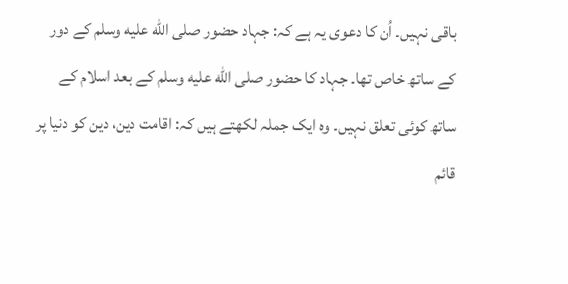باقی نہیں۔ اُن کا دعوی یہ ہے کہ: جہاد حضور صلى الله عليه وسلم کے دور کے ساتھ خاص تھا۔ جہاد کا حضور صلى الله عليه وسلم کے بعد اسلام کے ساتھ کوئی تعلق نہیں۔ وہ ایک جملہ لکھتے ہیں کہ: اقامت دین، دین کو دنیا پر قائم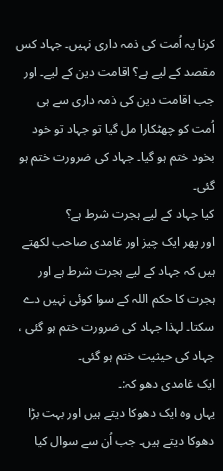کرنا یہ اُمت کی ذمہ داری نہیں۔ جہاد کس مقصد کے لیے ہے؟ اقامت دین کے لیے۔ اور جب اقامت دین کی ذمہ داری سے ہی اُمت کو چھٹکارا مل گیا تو جہاد تو خود بخود ختم ہو گیا۔ جہاد کی ضرورت ختم ہو گئی۔
کیا جہاد کے لیے ہجرت شرط ہے؟
اور پھر ایک چیز اور غامدی صاحب لکھتے ہیں کہ جہاد کے لیے ہجرت شرط ہے اور ہجرت کا حکم اللہ کے سوا کوئی نہیں دے سکتا۔ لہذا جہاد کی ضرورت ختم ہو گئی ، جہاد کی حیثیت ختم ہو گئی۔
ایک غامدی دھو کہ:۔
یہاں وہ ایک دھوکا دیتے ہیں اور بہت بڑا دھوکا دیتے ہیں۔ جب اُن سے سوال کیا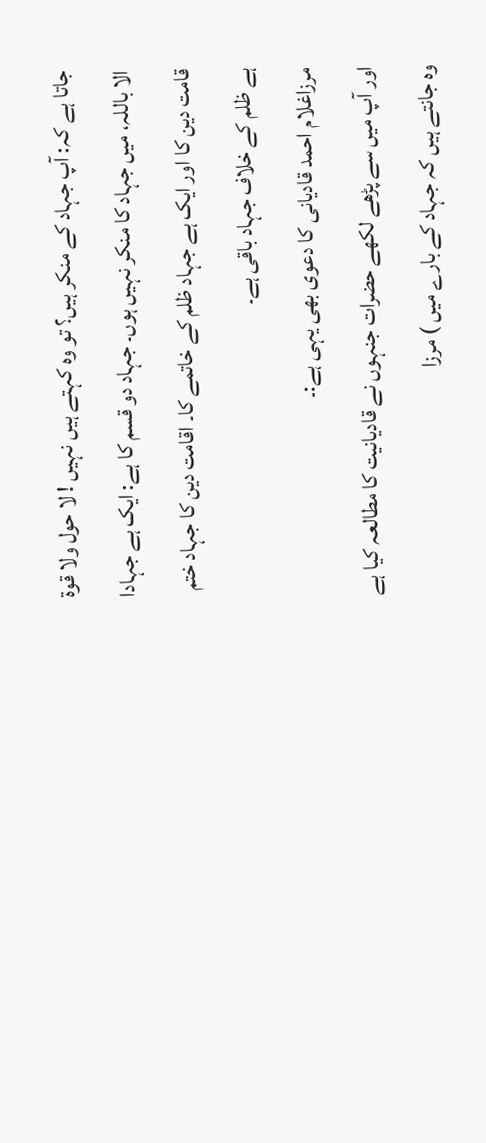جاتا ہے کہ: آپ جہاد کے منکر ہیں؟ تو وہ کہتے ہیں نہیں ! لا حول ولا قوة الا باللہ، میں جہاد کا منکر نہیں ہوں۔ جہاد دو قسم کا ہے: ایک ہے جہادا قامت دین کا اور ایک ہے جہاد ظلم کے خاتمے کا۔ اقامت دین کا جہاد ختم ہے ظلم کے خلاف جہاد باقی ہے۔
مرزاغلام احمد قادیانی کا دعوی بھی یہی ہے:۔
اور آپ میں سے پڑھے لکھے حضرات جنہوں نے قادیانیت کا مطالعہ کیا ہے وہ جانتے ہیں کہ جہاد کے بارے میں ) مرزا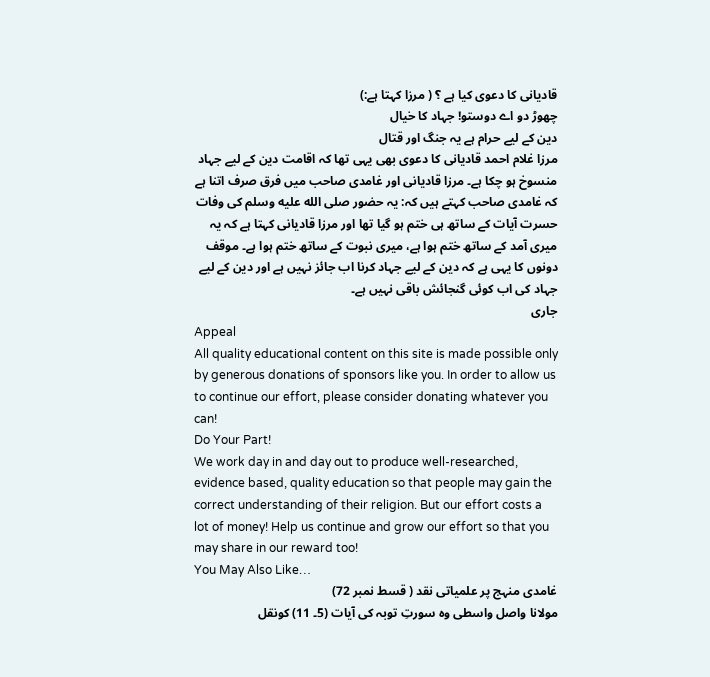قادیانی کا دعوی کیا ہے ؟ ( مرزا کہتا ہے:)
چھوڑ دو اے دوستو! جہاد کا خیال
دین کے لیے حرام ہے یہ جنگ اور قتال
مرزا غلام احمد قادیانی کا دعوی بھی یہی تھا کہ اقامت دین کے لیے جہاد منسوخ ہو چکا ہے۔ مرزا قادیانی اور غامدی صاحب میں فرق صرف اتنا ہے کہ غامدی صاحب کہتے ہیں کہ: یہ حضور صلى الله عليه وسلم کی وفات حسرت آیات کے ساتھ ہی ختم ہو گیا تھا اور مرزا قادیانی کہتا ہے کہ یہ میری آمد کے ساتھ ختم ہوا ہے، میری نبوت کے ساتھ ختم ہوا ہے۔ موقف دونوں کا یہی ہے کہ دین کے لیے جہاد کرنا اب جائز نہیں ہے اور دین کے لیے جہاد کی اب کوئی گنجائش باقی نہیں ہے۔
جاری
Appeal
All quality educational content on this site is made possible only by generous donations of sponsors like you. In order to allow us to continue our effort, please consider donating whatever you can!
Do Your Part!
We work day in and day out to produce well-researched, evidence based, quality education so that people may gain the correct understanding of their religion. But our effort costs a lot of money! Help us continue and grow our effort so that you may share in our reward too!
You May Also Like…
غامدی منہج پر علمیاتی نقد ( قسط نمبر 72)
مولانا واصل واسطی وہ سورتِ توبہ کی آیات (5۔ 11) کونقل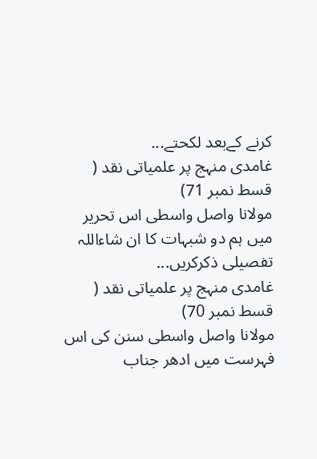کرنے کےبعد لکحتے...
غامدی منہج پر علمیاتی نقد ( قسط نمبر 71)
مولانا واصل واسطی اس تحریر میں ہم دو شبہات کا ان شاءاللہ تفصیلی ذکرکریں...
غامدی منہج پر علمیاتی نقد ( قسط نمبر 70)
مولانا واصل واسطی سنن کی اس فہرست میں ادھر جناب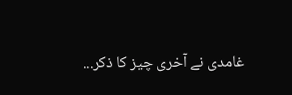غامدی نے آخری چیز کا ذکر...